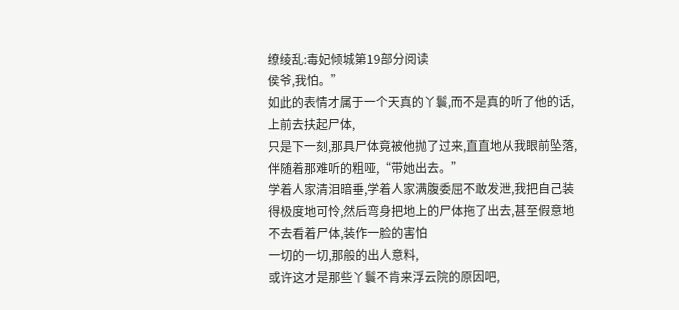缭绫乱:毒妃倾城第19部分阅读
侯爷,我怕。”
如此的表情才属于一个天真的丫鬟,而不是真的听了他的话,上前去扶起尸体,
只是下一刻,那具尸体竟被他抛了过来,直直地从我眼前坠落,伴随着那难听的粗哑,“带她出去。”
学着人家清泪暗垂,学着人家满腹委屈不敢发泄,我把自己装得极度地可怜,然后弯身把地上的尸体拖了出去,甚至假意地不去看着尸体,装作一脸的害怕
一切的一切,那般的出人意料,
或许这才是那些丫鬟不肯来浮云院的原因吧,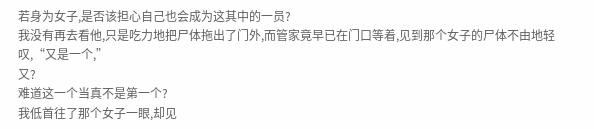若身为女子,是否该担心自己也会成为这其中的一员?
我没有再去看他,只是吃力地把尸体拖出了门外,而管家竟早已在门口等着,见到那个女子的尸体不由地轻叹,“又是一个,”
又?
难道这一个当真不是第一个?
我低首往了那个女子一眼,却见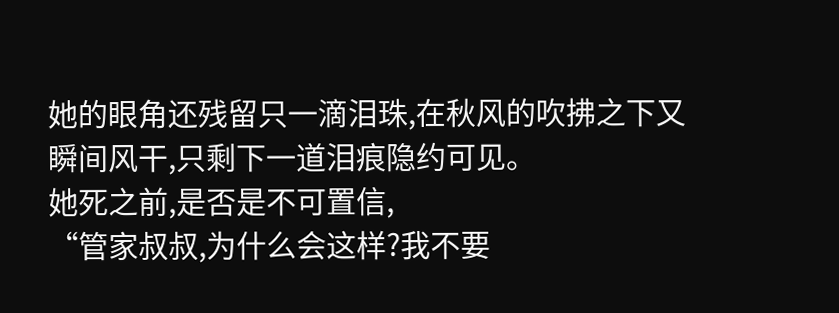她的眼角还残留只一滴泪珠,在秋风的吹拂之下又瞬间风干,只剩下一道泪痕隐约可见。
她死之前,是否是不可置信,
“管家叔叔,为什么会这样?我不要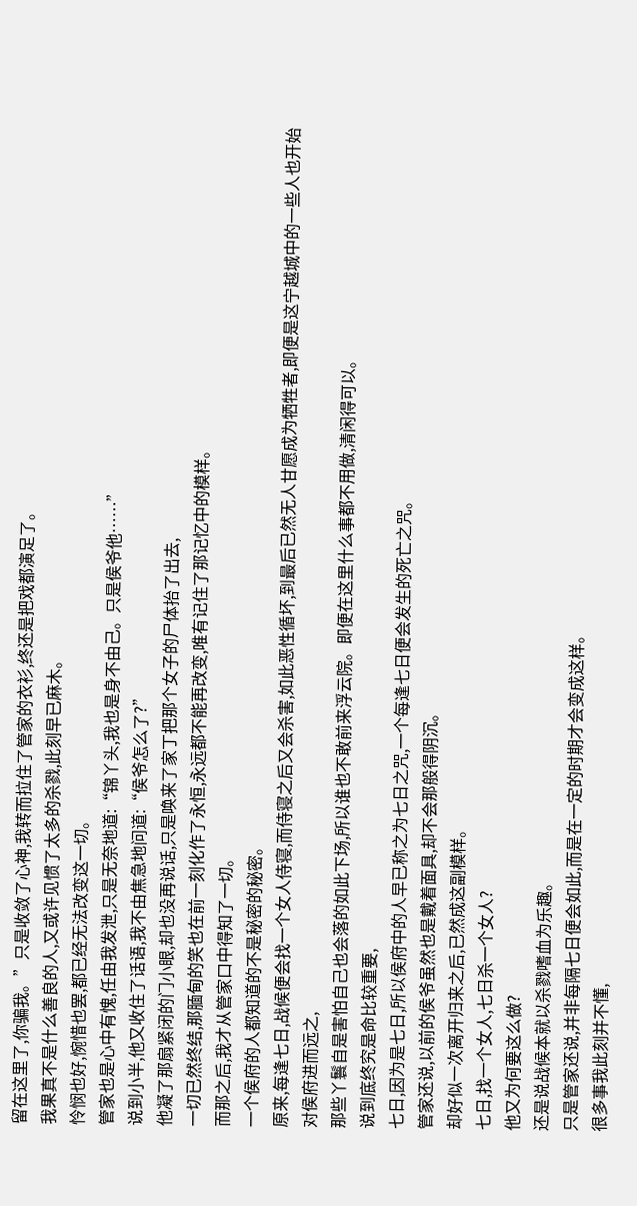留在这里了,你骗我。”只是收敛了心神,我转而拉住了管家的衣衫,终还是把戏都演足了。
我果真不是什么善良的人,又或许见惯了太多的杀戮,此刻早已麻木。
怜悯也好,惋惜也罢,都已经无法改变这一切。
管家也是心中有愧,任由我发泄,只是无奈地道:“锦丫头,我也是身不由己。只是侯爷他……”
说到小半,他又收住了话语,我不由焦急地问道:“侯爷怎么了?”
他凝了那扇紧闭的门小眼,却也没再说话,只是唤来了家丁把那个女子的尸体抬了出去,
一切已然终结,那腼甸的笑也在前一刻化作了永恒,永远都不能再改变,唯有记住了那记忆中的模样。
而那之后,我才从管家口中得知了一切。
一个侯府的人都知道的不是秘密的秘密。
原来,每逢七日,战候便会找一个女人侍寝,而侍寝之后又会杀害,如此恶性循坏,到最后已然无人甘愿成为牺牲者,即便是这宁越城中的一些人也开始对侯府进而远之,
那些丫鬟自是害怕自己也会落的如此下场,所以谁也不敢前来浮云院。即便在这里什么事都不用做,清闲得可以。
说到底终究是命比较重要,
七日,因为是七日,所以侯府中的人早已称之为七日之咒,一个每逢七日便会发生的死亡之咒。
管家还说,以前的侯爷虽然也是戴着面具,却不会那般得阴沉。
却好似一次离开归来之后,已然成这副模样。
七日,找一个女人,七日杀一个女人?
他又为何要这么做?
还是说战候本就以杀戮嗜血为乐趣。
只是管家还说,并非每隔七日便会如此,而是在一定的时期才会变成这样。
很多事我此刻并不懂,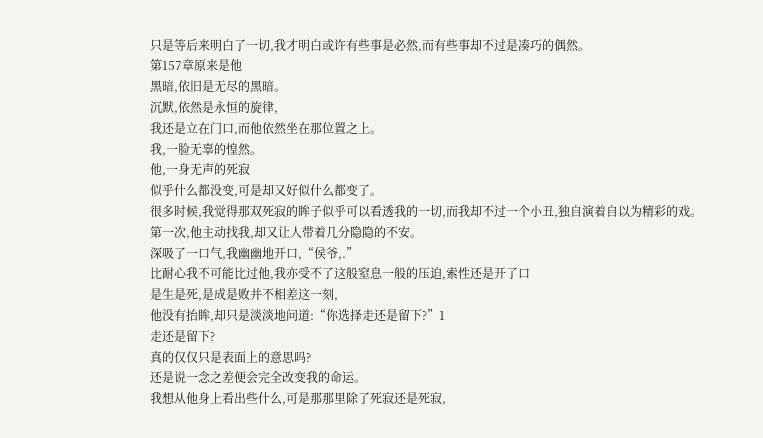只是等后来明白了一切,我才明白或许有些事是必然,而有些事却不过是凑巧的偶然。
第157章原来是他
黑暗,依旧是无尽的黑暗。
沉默,依然是永恒的旋律,
我还是立在门口,而他依然坐在那位置之上。
我,一脸无辜的惶然。
他,一身无声的死寂
似乎什么都没变,可是却又好似什么都变了。
很多时候,我觉得那双死寂的眸子似乎可以看透我的一切,而我却不过一个小丑,独自演着自以为精彩的戏。
第一次,他主动找我,却又让人带着几分隐隐的不安。
深吸了一口气,我幽幽地开口,“侯爷,.”
比耐心我不可能比过他,我亦受不了这般窒息一般的压迫,索性还是开了口
是生是死,是成是败并不相差这一刻,
他没有抬眸,却只是淡淡地问道:“你选择走还是留下?”1
走还是留下?
真的仅仅只是表面上的意思吗?
还是说一念之差便会完全改变我的命运。
我想从他身上看出些什么,可是那那里除了死寂还是死寂,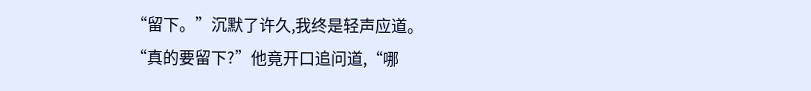“留下。”沉默了许久,我终是轻声应道。
“真的要留下?”他竟开口追问道,“哪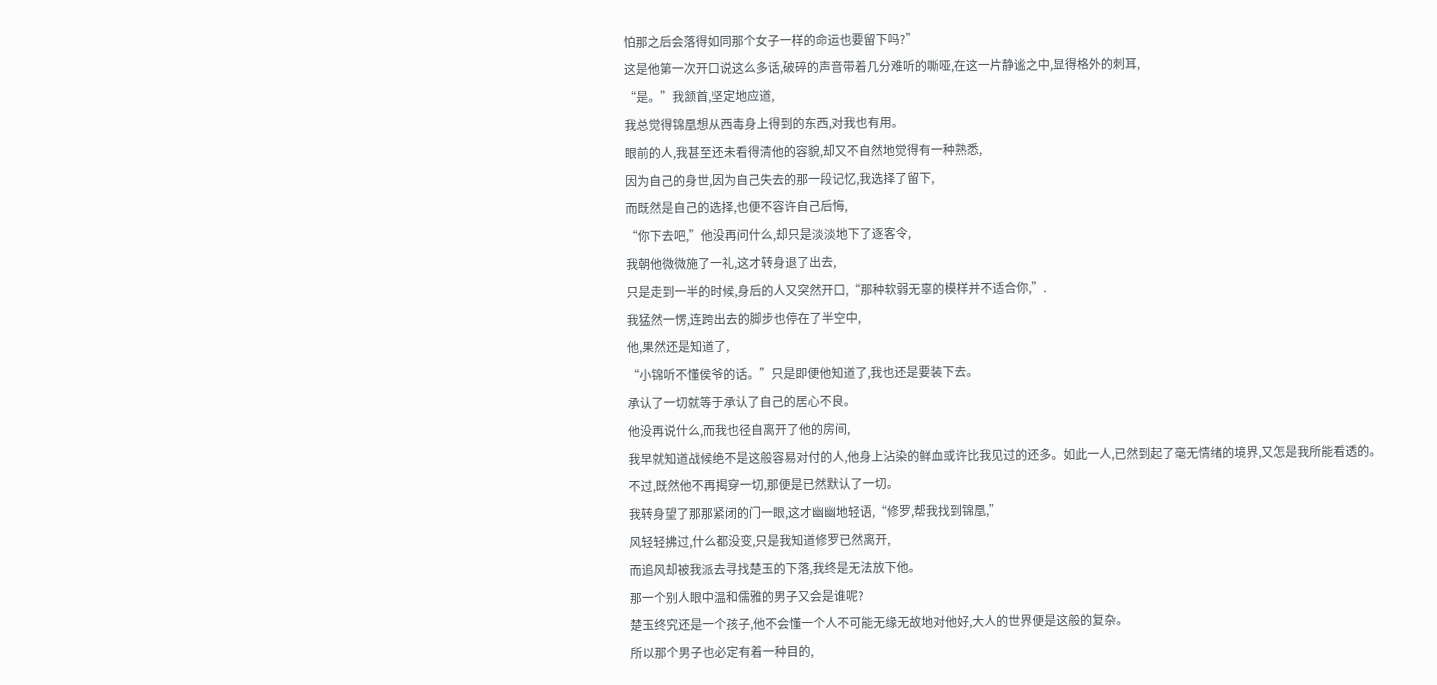怕那之后会落得如同那个女子一样的命运也要留下吗?”
这是他第一次开口说这么多话,破碎的声音带着几分难听的嘶哑,在这一片静谧之中,显得格外的刺耳,
“是。”我颔首,坚定地应道,
我总觉得锦凰想从西毒身上得到的东西,对我也有用。
眼前的人,我甚至还未看得清他的容貌,却又不自然地觉得有一种熟悉,
因为自己的身世,因为自己失去的那一段记忆,我选择了留下,
而既然是自己的选择,也便不容许自己后悔,
“你下去吧,”他没再问什么,却只是淡淡地下了逐客令,
我朝他微微施了一礼,这才转身退了出去,
只是走到一半的时候,身后的人又突然开口,“那种软弱无辜的模样并不适合你,”.
我猛然一愣,连跨出去的脚步也停在了半空中,
他,果然还是知道了,
“小锦听不懂侯爷的话。”只是即便他知道了,我也还是要装下去。
承认了一切就等于承认了自己的居心不良。
他没再说什么,而我也径自离开了他的房间,
我早就知道战候绝不是这般容易对付的人,他身上沾染的鲜血或许比我见过的还多。如此一人,已然到起了毫无情绪的境界,又怎是我所能看透的。
不过,既然他不再揭穿一切,那便是已然默认了一切。
我转身望了那那紧闭的门一眼,这才幽幽地轻语,“修罗,帮我找到锦凰,”
风轻轻拂过,什么都没变,只是我知道修罗已然离开,
而追风却被我派去寻找楚玉的下落,我终是无法放下他。
那一个别人眼中温和儒雅的男子又会是谁呢?
楚玉终究还是一个孩子,他不会懂一个人不可能无缘无故地对他好,大人的世界便是这般的复杂。
所以那个男子也必定有着一种目的,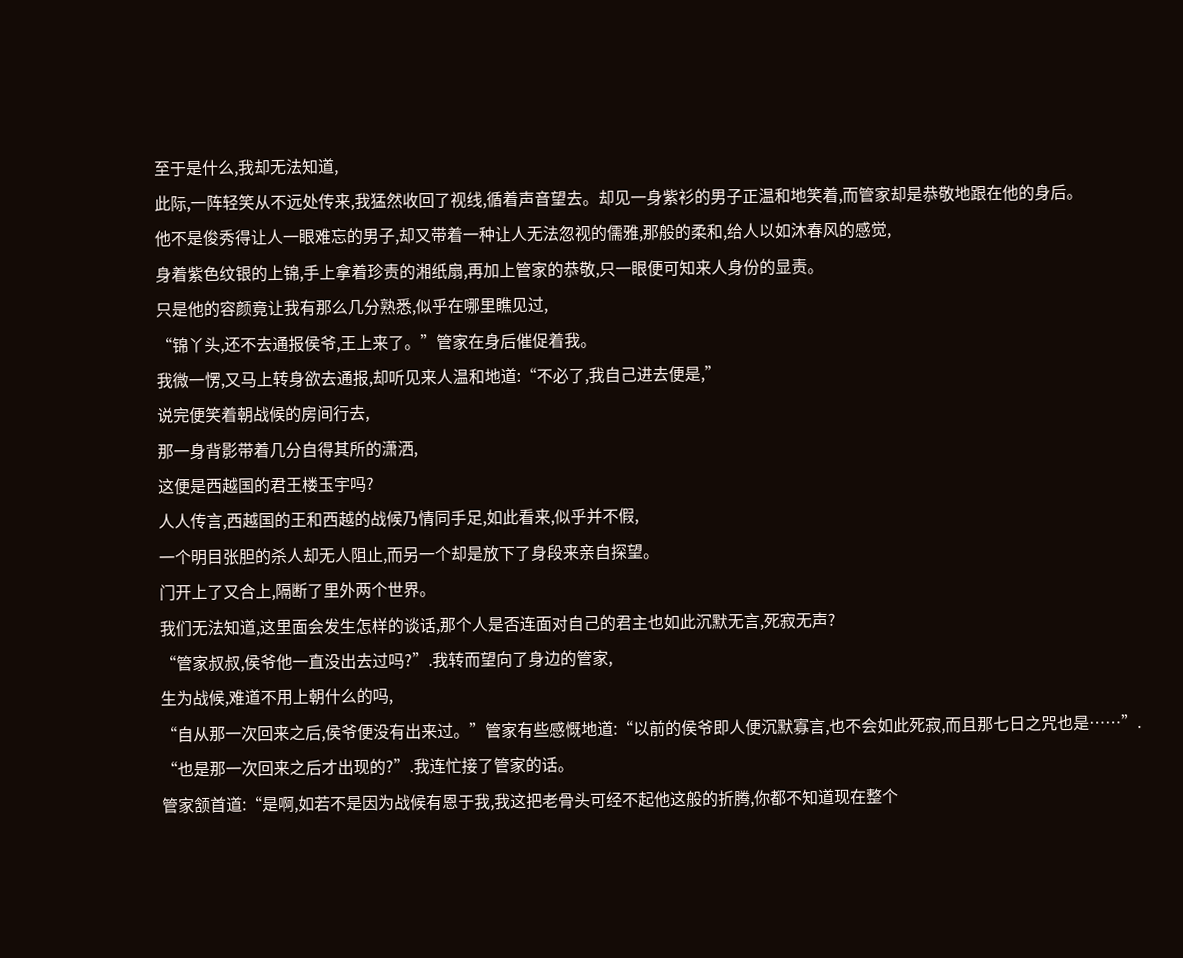至于是什么,我却无法知道,
此际,一阵轻笑从不远处传来,我猛然收回了视线,循着声音望去。却见一身紫衫的男子正温和地笑着,而管家却是恭敬地跟在他的身后。
他不是俊秀得让人一眼难忘的男子,却又带着一种让人无法忽视的儒雅,那般的柔和,给人以如沐春风的感觉,
身着紫色纹银的上锦,手上拿着珍责的湘纸扇,再加上管家的恭敬,只一眼便可知来人身份的显责。
只是他的容颜竟让我有那么几分熟悉,似乎在哪里瞧见过,
“锦丫头,还不去通报侯爷,王上来了。”管家在身后催促着我。
我微一愣,又马上转身欲去通报,却听见来人温和地道:“不必了,我自己进去便是,”
说完便笑着朝战候的房间行去,
那一身背影带着几分自得其所的潇洒,
这便是西越国的君王楼玉宇吗?
人人传言,西越国的王和西越的战候乃情同手足,如此看来,似乎并不假,
一个明目张胆的杀人却无人阻止,而另一个却是放下了身段来亲自探望。
门开上了又合上,隔断了里外两个世界。
我们无法知道,这里面会发生怎样的谈话,那个人是否连面对自己的君主也如此沉默无言,死寂无声?
“管家叔叔,侯爷他一直没出去过吗?”.我转而望向了身边的管家,
生为战候,难道不用上朝什么的吗,
“自从那一次回来之后,侯爷便没有出来过。”管家有些感慨地道:“以前的侯爷即人便沉默寡言,也不会如此死寂,而且那七日之咒也是……”.
“也是那一次回来之后才出现的?”.我连忙接了管家的话。
管家颔首道:“是啊,如若不是因为战候有恩于我,我这把老骨头可经不起他这般的折腾,你都不知道现在整个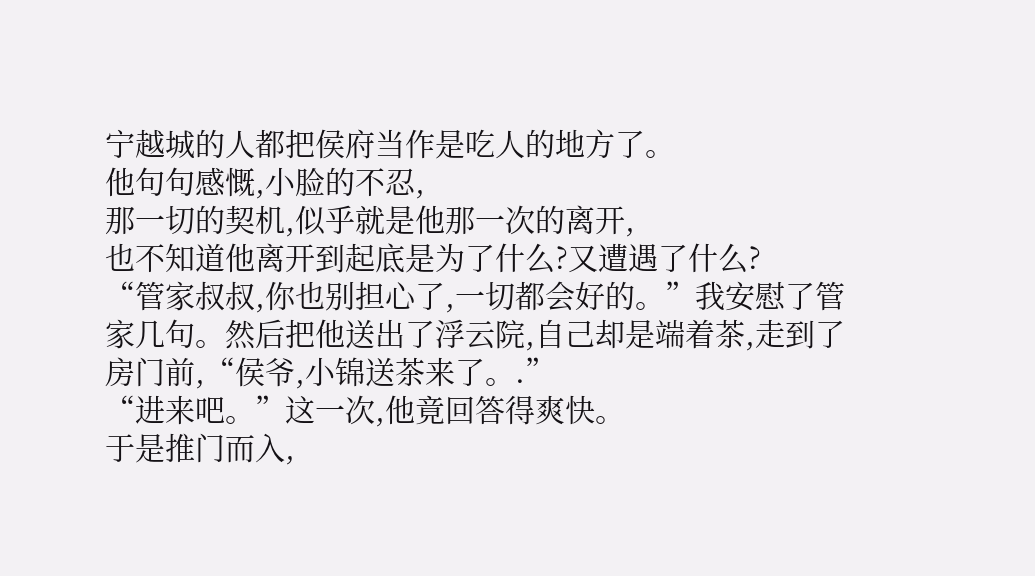宁越城的人都把侯府当作是吃人的地方了。
他句句感慨,小脸的不忍,
那一切的契机,似乎就是他那一次的离开,
也不知道他离开到起底是为了什么?又遭遇了什么?
“管家叔叔,你也别担心了,一切都会好的。”我安慰了管家几句。然后把他送出了浮云院,自己却是端着茶,走到了房门前,“侯爷,小锦送茶来了。.”
“进来吧。”这一次,他竟回答得爽快。
于是推门而入,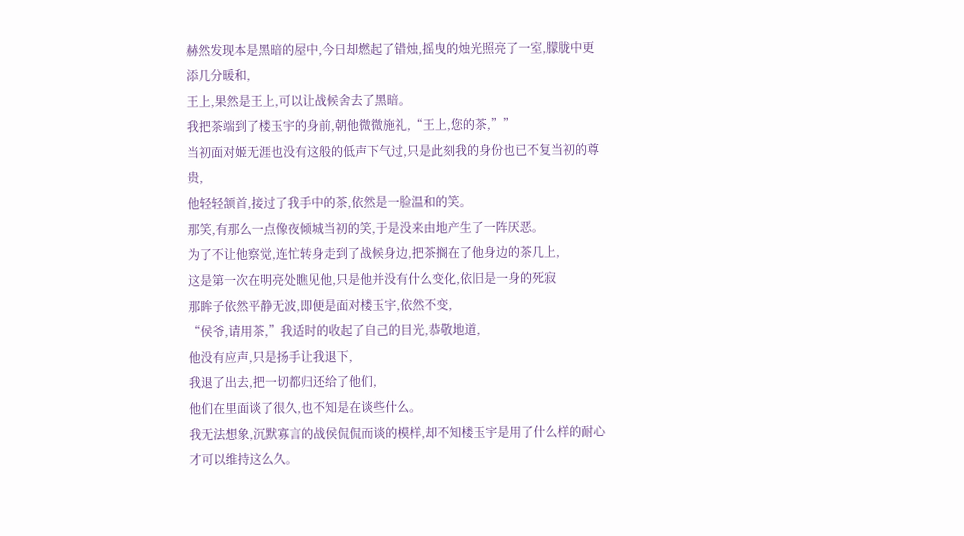赫然发现本是黑暗的屋中,今日却燃起了错烛,摇曳的烛光照亮了一室,朦胧中更添几分暖和,
王上,果然是王上,可以让战候舍去了黑暗。
我把茶端到了楼玉宇的身前,朝他微微施礼,“王上,您的茶,””
当初面对姬无涯也没有这般的低声下气过,只是此刻我的身份也已不复当初的尊贵,
他轻轻颔首,接过了我手中的茶,依然是一脸温和的笑。
那笑,有那么一点像夜倾城当初的笑,于是没来由地产生了一阵厌恶。
为了不让他察觉,连忙转身走到了战候身边,把茶搁在了他身边的茶几上,
这是第一次在明亮处瞧见他,只是他并没有什么变化,依旧是一身的死寂
那眸子依然平静无波,即便是面对楼玉宇,依然不变,
“侯爷,请用茶,”我适时的收起了自己的目光,恭敬地道,
他没有应声,只是扬手让我退下,
我退了出去,把一切都归还给了他们,
他们在里面谈了很久,也不知是在谈些什么。
我无法想象,沉默寡言的战侯侃侃而谈的模样,却不知楼玉宇是用了什么样的耐心才可以维持这么久。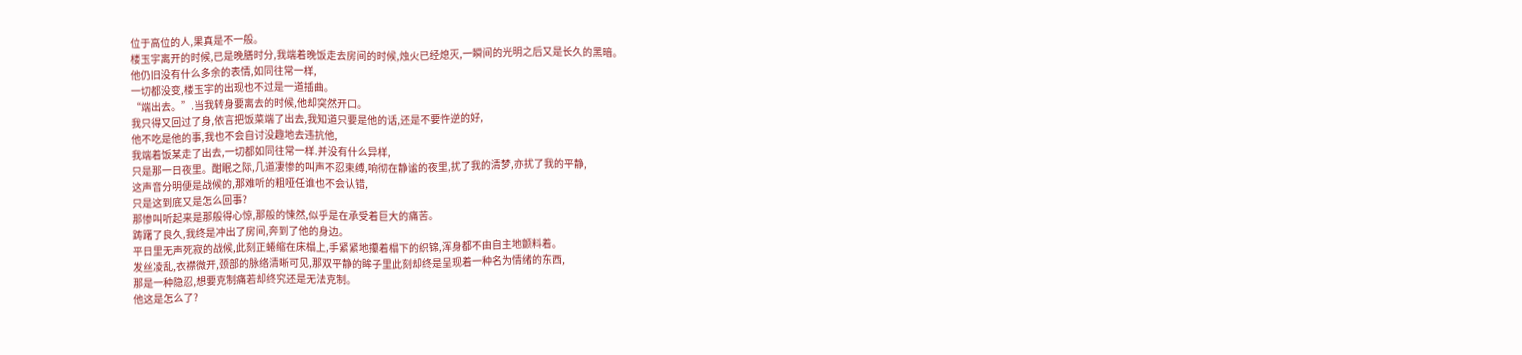位于高位的人,果真是不一般。
楼玉宇离开的时候,已是晚膳时分,我端着晚饭走去房间的时候,烛火已经熄灭,一瞬间的光明之后又是长久的黑暗。
他仍旧没有什么多余的表情,如同往常一样,
一切都没变,楼玉宇的出现也不过是一道插曲。
“端出去。”.当我转身要离去的时候,他却突然开口。
我只得又回过了身,依言把饭菜端了出去,我知道只要是他的话,还是不要忤逆的好,
他不吃是他的事,我也不会自讨没趣地去违抗他,
我端着饭某走了出去,一切都如同往常一样.并没有什么异样,
只是那一日夜里。酣眠之际,几道凄惨的叫声不忍束缚,响彻在静谧的夜里,扰了我的清梦,亦扰了我的平静,
这声音分明便是战候的,那难听的粗哑任谁也不会认错,
只是这到底又是怎么回事?
那惨叫听起来是那般得心惊,那般的悚然,似乎是在承受着巨大的痛苦。
踌躇了良久,我终是冲出了房间,奔到了他的身边。
平日里无声死寂的战候,此刻正蜷缩在床榻上,手紧紧地攥着榻下的织锦,浑身都不由自主地颤料着。
发丝凌乱,衣襟微开,颈部的脉络清晰可见,那双平静的眸子里此刻却终是呈现着一种名为情绪的东西,
那是一种隐忍,想要克制痛若却终究还是无法克制。
他这是怎么了?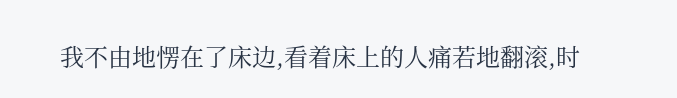我不由地愣在了床边,看着床上的人痛若地翻滚,时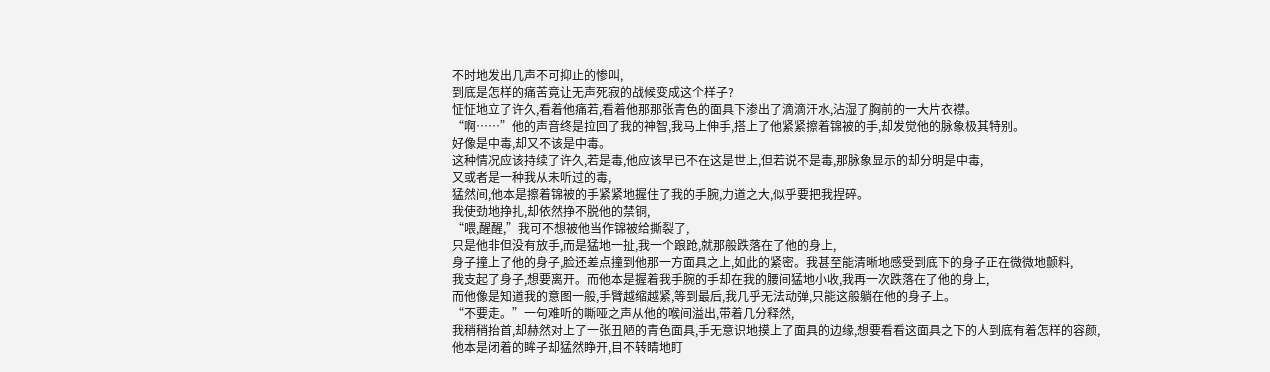不时地发出几声不可抑止的惨叫,
到底是怎样的痛苦竟让无声死寂的战候变成这个样子?
怔怔地立了许久,看着他痛若,看着他那那张青色的面具下渗出了滴滴汗水,沾湿了胸前的一大片衣襟。
“啊……”他的声音终是拉回了我的神智,我马上伸手,搭上了他紧紧擦着锦被的手,却发觉他的脉象极其特别。
好像是中毒,却又不该是中毒。
这种情况应该持续了许久,若是毒,他应该早已不在这是世上,但若说不是毒,那脉象显示的却分明是中毒,
又或者是一种我从未听过的毒,
猛然间,他本是擦着锦被的手紧紧地握住了我的手腕,力道之大,似乎要把我捏碎。
我使劲地挣扎,却依然挣不脱他的禁铜,
“喂,醒醒,”我可不想被他当作锦被给撕裂了,
只是他非但没有放手,而是猛地一扯,我一个踉跄,就那般跌落在了他的身上,
身子撞上了他的身子,脸还差点撞到他那一方面具之上,如此的紧密。我甚至能清晰地感受到底下的身子正在微微地颤料,
我支起了身子,想要离开。而他本是握着我手腕的手却在我的腰间猛地小收,我再一次跌落在了他的身上,
而他像是知道我的意图一般,手臂越缩越紧,等到最后,我几乎无法动弹,只能这般躺在他的身子上。
“不要走。”一句难听的嘶哑之声从他的喉间溢出,带着几分释然,
我稍稍抬首,却赫然对上了一张丑陋的青色面具,手无意识地摸上了面具的边缘,想要看看这面具之下的人到底有着怎样的容颜,
他本是闭着的眸子却猛然睁开,目不转睛地盯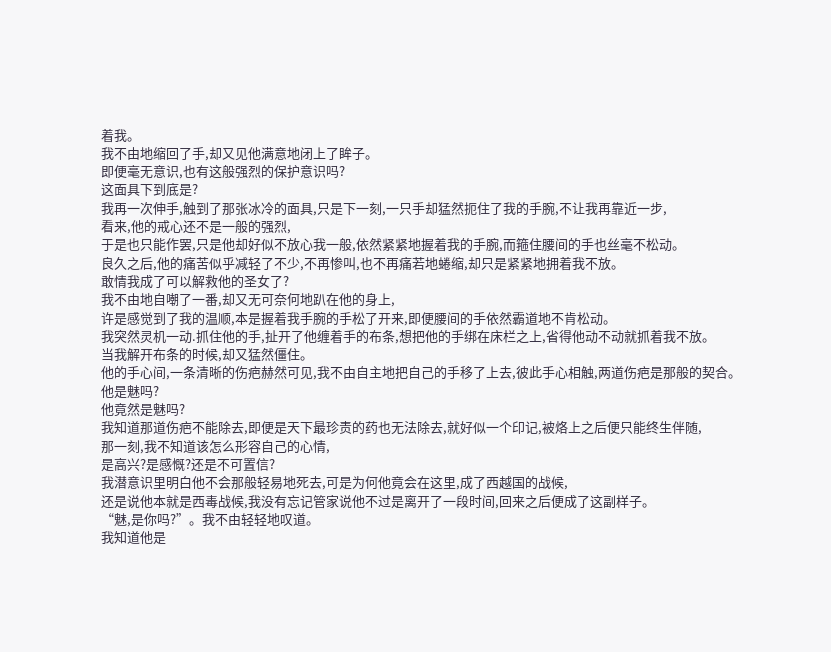着我。
我不由地缩回了手,却又见他满意地闭上了眸子。
即便毫无意识,也有这般强烈的保护意识吗?
这面具下到底是?
我再一次伸手,触到了那张冰冷的面具,只是下一刻,一只手却猛然扼住了我的手腕,不让我再靠近一步,
看来,他的戒心还不是一般的强烈,
于是也只能作罢,只是他却好似不放心我一般,依然紧紧地握着我的手腕,而箍住腰间的手也丝毫不松动。
良久之后,他的痛苦似乎减轻了不少,不再惨叫,也不再痛若地蜷缩,却只是紧紧地拥着我不放。
敢情我成了可以解救他的圣女了?
我不由地自嘲了一番,却又无可奈何地趴在他的身上,
许是感觉到了我的温顺,本是握着我手腕的手松了开来,即便腰间的手依然霸道地不肯松动。
我突然灵机一动.抓住他的手,扯开了他缠着手的布条,想把他的手绑在床栏之上,省得他动不动就抓着我不放。
当我解开布条的时候,却又猛然僵住。
他的手心间,一条清晰的伤疤赫然可见,我不由自主地把自己的手移了上去,彼此手心相触,两道伤疤是那般的契合。
他是魅吗?
他竟然是魅吗?
我知道那道伤疤不能除去,即便是天下最珍责的药也无法除去,就好似一个印记,被烙上之后便只能终生伴随,
那一刻,我不知道该怎么形容自己的心情,
是高兴?是感慨?还是不可置信?
我潜意识里明白他不会那般轻易地死去,可是为何他竟会在这里,成了西越国的战候,
还是说他本就是西毒战候,我没有忘记管家说他不过是离开了一段时间,回来之后便成了这副样子。
“魅,是你吗?”。我不由轻轻地叹道。
我知道他是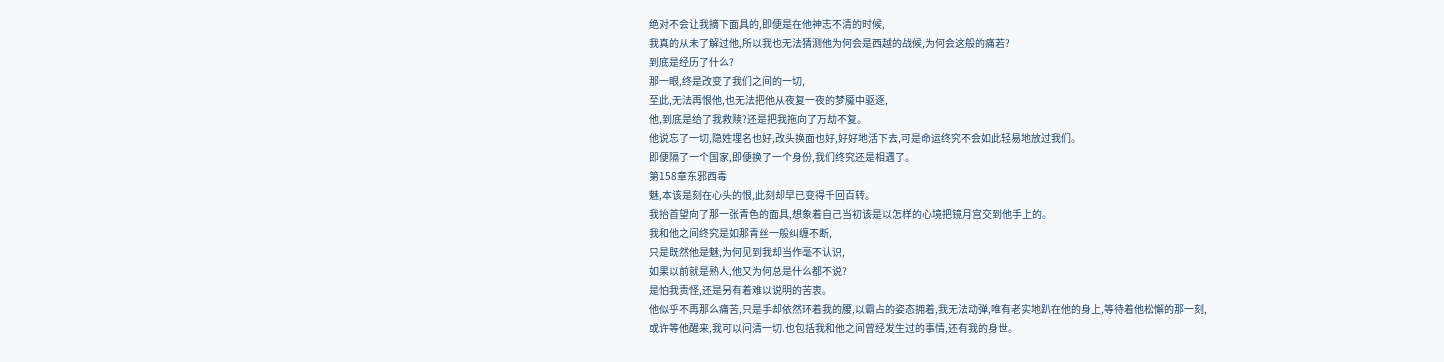绝对不会让我摘下面具的,即便是在他神志不清的时候,
我真的从未了解过他,所以我也无法猜测他为何会是西越的战候,为何会这般的痛若?
到底是经历了什么?
那一眼,终是改变了我们之间的一切,
至此,无法再恨他,也无法把他从夜复一夜的梦魇中驱逐,
他,到底是给了我救赎?还是把我拖向了万劫不复。
他说忘了一切,隐姓埋名也好,改头换面也好,好好地活下去,可是命运终究不会如此轻易地放过我们。
即便隔了一个国家,即便换了一个身份,我们终究还是相遇了。
第158章东邪西毒
魅,本该是刻在心头的恨,此刻却早已变得千回百转。
我抬首望向了那一张青色的面具,想象着自己当初该是以怎样的心境把镜月宫交到他手上的。
我和他之间终究是如那青丝一般纠缠不断,
只是既然他是魅,为何见到我却当作毫不认识,
如果以前就是熟人,他又为何总是什么都不说?
是怕我责怪,还是另有着难以说明的苦衷。
他似乎不再那么痛苦,只是手却依然环着我的腰,以霸占的姿态拥着,我无法动弹,唯有老实地趴在他的身上,等待着他松懈的那一刻,
或许等他醒来,我可以问清一切.也包括我和他之间曾经发生过的事情,还有我的身世。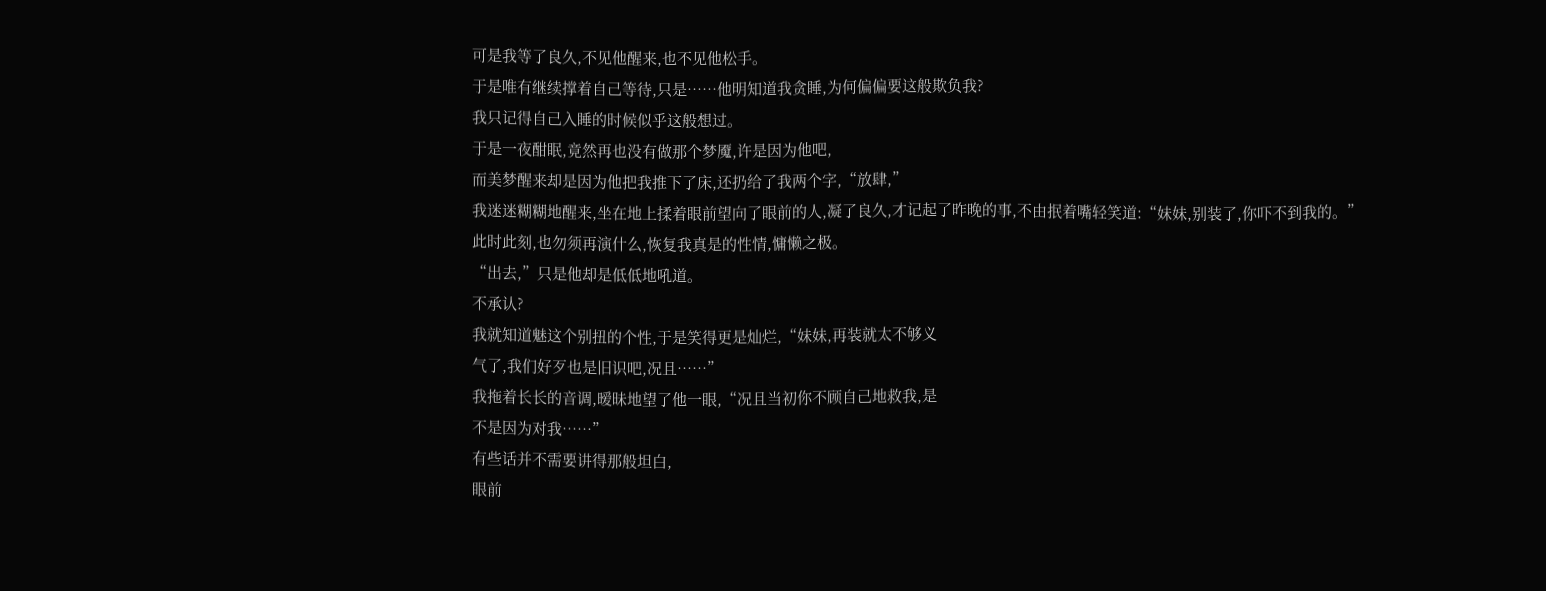可是我等了良久,不见他醒来,也不见他松手。
于是唯有继续撑着自己等待,只是……他明知道我贪睡,为何偏偏要这般欺负我?
我只记得自己入睡的时候似乎这般想过。
于是一夜酣眠,竟然再也没有做那个梦魇,许是因为他吧,
而美梦醒来却是因为他把我推下了床,还扔给了我两个字,“放肆,”
我迷迷糊糊地醒来,坐在地上揉着眼前望向了眼前的人,凝了良久,才记起了昨晚的事,不由抿着嘴轻笑道:“妹妹,别装了,你吓不到我的。”
此时此刻,也勿须再演什么,恢复我真是的性情,慵懒之极。
“出去,”只是他却是低低地吼道。
不承认?
我就知道魅这个别扭的个性,于是笑得更是灿烂,“妹妹,再装就太不够义
气了,我们好歹也是旧识吧,况且……”
我拖着长长的音调,暧昧地望了他一眼,“况且当初你不顾自己地救我,是
不是因为对我……”
有些话并不需要讲得那般坦白,
眼前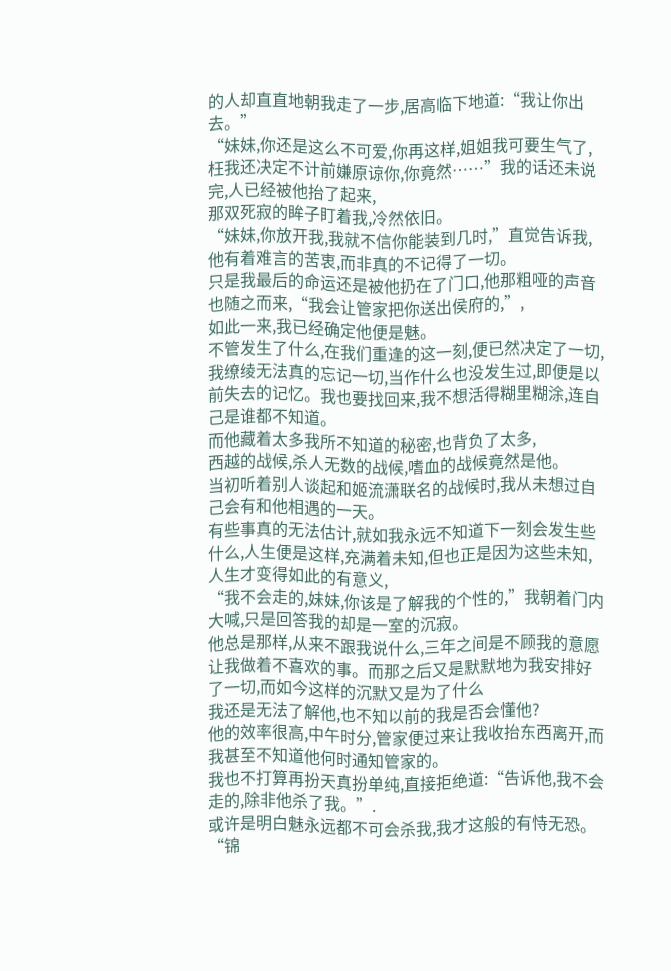的人却直直地朝我走了一步,居高临下地道:“我让你出去。”
“妹妹,你还是这么不可爱,你再这样,姐姐我可要生气了,枉我还决定不计前嫌原谅你,你竟然……”我的话还未说完,人已经被他抬了起来,
那双死寂的眸子盯着我,冷然依旧。
“妹妹,你放开我,我就不信你能装到几时,”直觉告诉我,他有着难言的苦衷,而非真的不记得了一切。
只是我最后的命运还是被他扔在了门口,他那粗哑的声音也随之而来,“我会让管家把你送出侯府的,”,
如此一来,我已经确定他便是魅。
不管发生了什么,在我们重逢的这一刻,便已然决定了一切,
我缭绫无法真的忘记一切,当作什么也没发生过,即便是以前失去的记忆。我也要找回来,我不想活得糊里糊涂,连自己是谁都不知道。
而他藏着太多我所不知道的秘密,也背负了太多,
西越的战候,杀人无数的战候,嗜血的战候竟然是他。
当初听着别人谈起和姬流潇联名的战候时,我从未想过自己会有和他相遇的一天。
有些事真的无法估计,就如我永远不知道下一刻会发生些什么,人生便是这样,充满着未知,但也正是因为这些未知,人生才变得如此的有意义,
“我不会走的,妹妹,你该是了解我的个性的,”我朝着门内大喊,只是回答我的却是一室的沉寂。
他总是那样,从来不跟我说什么,三年之间是不顾我的意愿让我做着不喜欢的事。而那之后又是默默地为我安排好了一切,而如今这样的沉默又是为了什么
我还是无法了解他,也不知以前的我是否会懂他?
他的效率很高,中午时分,管家便过来让我收抬东西离开,而我甚至不知道他何时通知管家的。
我也不打算再扮天真扮单纯,直接拒绝道:“告诉他,我不会走的,除非他杀了我。”.
或许是明白魅永远都不可会杀我,我才这般的有恃无恐。
“锦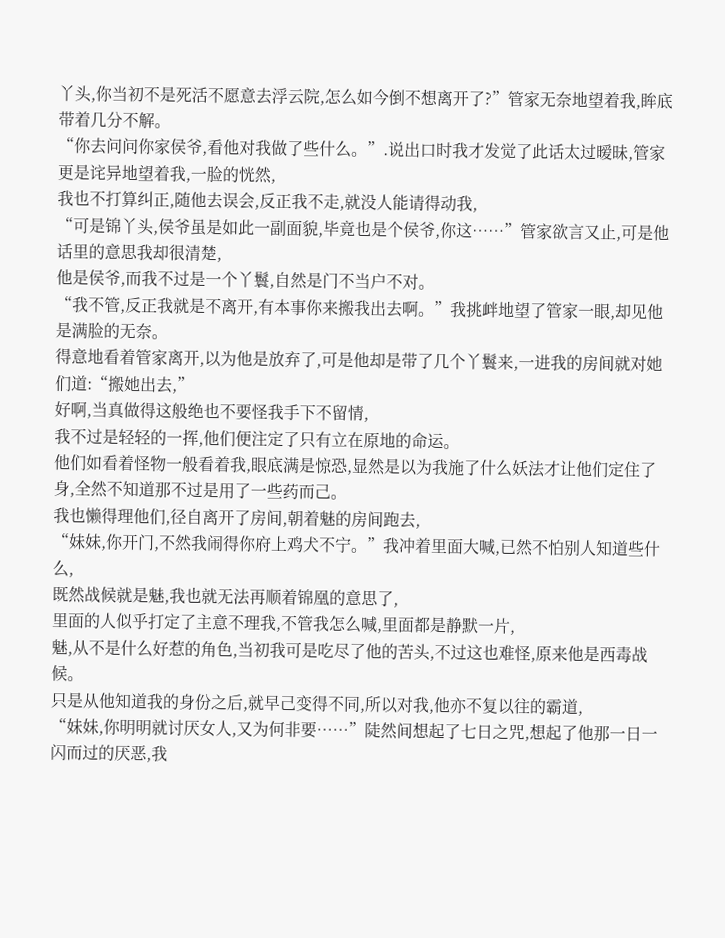丫头,你当初不是死活不愿意去浮云院,怎么如今倒不想离开了?”管家无奈地望着我,眸底带着几分不解。
“你去问问你家侯爷,看他对我做了些什么。”.说出口时我才发觉了此话太过暧昧,管家更是诧异地望着我,一脸的恍然,
我也不打算纠正,随他去误会,反正我不走,就没人能请得动我,
“可是锦丫头,侯爷虽是如此一副面貌,毕竟也是个侯爷,你这……”管家欲言又止,可是他话里的意思我却很清楚,
他是侯爷,而我不过是一个丫鬟,自然是门不当户不对。
“我不管,反正我就是不离开,有本事你来搬我出去啊。”我挑衅地望了管家一眼,却见他是满脸的无奈。
得意地看着管家离开,以为他是放弃了,可是他却是带了几个丫鬟来,一进我的房间就对她们道:“搬她出去,”
好啊,当真做得这般绝也不要怪我手下不留情,
我不过是轻轻的一挥,他们便注定了只有立在原地的命运。
他们如看着怪物一般看着我,眼底满是惊恐,显然是以为我施了什么妖法才让他们定住了身,全然不知道那不过是用了一些药而己。
我也懒得理他们,径自离开了房间,朝着魅的房间跑去,
“妹妹,你开门,不然我闹得你府上鸡犬不宁。”我冲着里面大喊,已然不怕别人知道些什么,
既然战候就是魅,我也就无法再顺着锦凰的意思了,
里面的人似乎打定了主意不理我,不管我怎么喊,里面都是静默一片,
魅,从不是什么好惹的角色,当初我可是吃尽了他的苦头,不过这也难怪,原来他是西毒战候。
只是从他知道我的身份之后,就早己变得不同,所以对我,他亦不复以往的霸道,
“妹妹,你明明就讨厌女人,又为何非要……”陡然间想起了七日之咒,想起了他那一日一闪而过的厌恶,我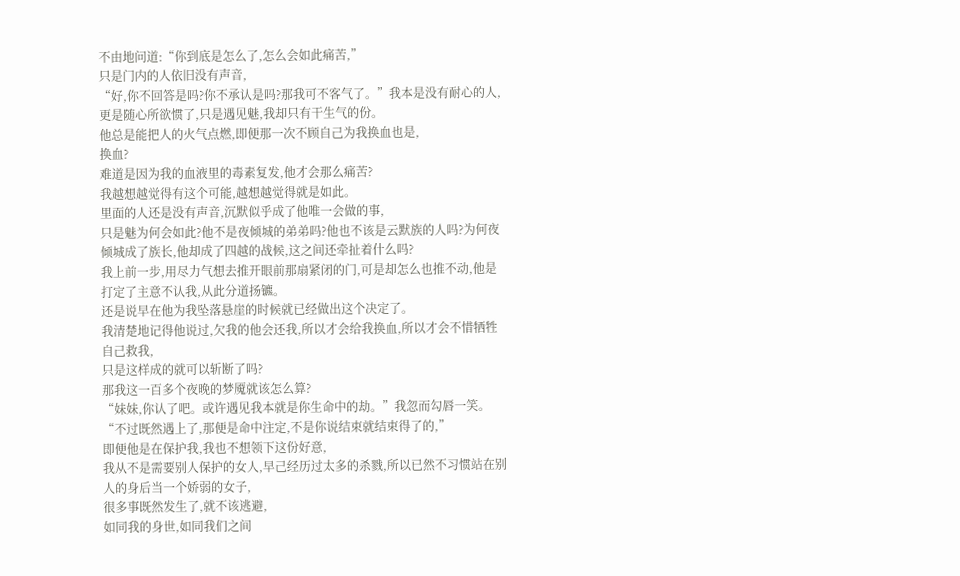不由地问道:“你到底是怎么了,怎么会如此痛苦,”
只是门内的人依旧没有声音,
“好,你不回答是吗?你不承认是吗?那我可不客气了。”我本是没有耐心的人,更是随心所欲惯了,只是遇见魅,我却只有干生气的份。
他总是能把人的火气点燃,即便那一次不顾自己为我换血也是,
换血?
难道是因为我的血液里的毒素复发,他才会那么痛苦?
我越想越觉得有这个可能,越想越觉得就是如此。
里面的人还是没有声音,沉默似乎成了他唯一会做的事,
只是魅为何会如此?他不是夜倾城的弟弟吗?他也不该是云默族的人吗?为何夜倾城成了族长,他却成了四越的战候,这之间还牵扯着什么吗?
我上前一步,用尽力气想去推开眼前那扇紧闭的门,可是却怎么也推不动,他是打定了主意不认我,从此分道扬镳。
还是说早在他为我坠落悬崖的时候就已经做出这个决定了。
我清楚地记得他说过,欠我的他会还我,所以才会给我换血,所以才会不惜牺牲自己救我,
只是这样成的就可以斩断了吗?
那我这一百多个夜晚的梦魇就该怎么算?
“妹妹,你认了吧。或许遇见我本就是你生命中的劫。”我忽而勾唇一笑。
“不过既然遇上了,那便是命中注定,不是你说结束就结束得了的,”
即便他是在保护我,我也不想领下这份好意,
我从不是需要别人保护的女人,早己经历过太多的杀戮,所以已然不习惯站在别人的身后当一个娇弱的女子,
很多事既然发生了,就不该逃避,
如同我的身世,如同我们之间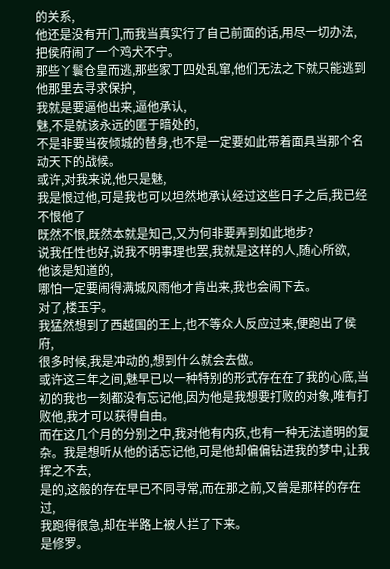的关系,
他还是没有开门,而我当真实行了自己前面的话,用尽一切办法,把侯府闹了一个鸡犬不宁。
那些丫鬟仓皇而逃,那些家丁四处乱窜,他们无法之下就只能逃到他那里去寻求保护,
我就是要逼他出来,逼他承认,
魅,不是就该永远的匿于暗处的,
不是非要当夜倾城的替身,也不是一定要如此带着面具当那个名动天下的战候。
或许,对我来说,他只是魅,
我是恨过他,可是我也可以坦然地承认经过这些日子之后,我已经不恨他了
既然不恨,既然本就是知己,又为何非要弄到如此地步?
说我任性也好,说我不明事理也罢,我就是这样的人,随心所欲,
他该是知道的,
哪怕一定要闹得满城风雨他才肯出来,我也会闹下去。
对了,楼玉宇。
我猛然想到了西越国的王上,也不等众人反应过来,便跑出了侯府,
很多时候,我是冲动的,想到什么就会去做。
或许这三年之间,魅早已以一种特别的形式存在在了我的心底,当初的我也一刻都没有忘记他,因为他是我想要打败的对象,唯有打败他,我才可以获得自由。
而在这几个月的分别之中,我对他有内疚,也有一种无法道明的复杂。我是想听从他的话忘记他,可是他却偏偏钻进我的梦中,让我挥之不去,
是的,这般的存在早已不同寻常,而在那之前,又曾是那样的存在过,
我跑得很急,却在半路上被人拦了下来。
是修罗。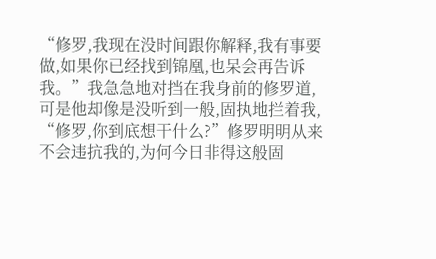“修罗,我现在没时间跟你解释,我有事要做,如果你已经找到锦凰,也呆会再告诉我。”我急急地对挡在我身前的修罗道,
可是他却像是没听到一般,固执地拦着我,
“修罗,你到底想干什么?”修罗明明从来不会违抗我的,为何今日非得这般固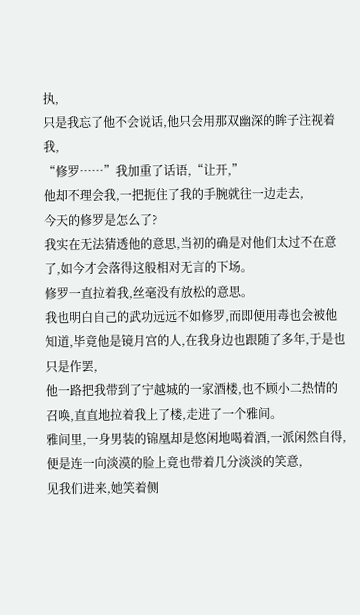执,
只是我忘了他不会说话,他只会用那双幽深的眸子注视着我,
“修罗……”我加重了话语,“让开,”
他却不理会我,一把扼住了我的手腕就往一边走去,
今天的修罗是怎么了?
我实在无法猜透他的意思,当初的确是对他们太过不在意了,如今才会落得这般相对无言的下场。
修罗一直拉着我,丝毫没有放松的意思。
我也明白自己的武功远远不如修罗,而即便用毒也会被他知道,毕竟他是镜月宫的人,在我身边也跟随了多年,于是也只是作罢,
他一路把我带到了宁越城的一家酒楼,也不顾小二热情的召唤,直直地拉着我上了楼,走进了一个雅间。
雅间里,一身男装的锦凰却是悠闲地喝着酒,一派闲然自得,便是连一向淡漠的脸上竟也带着几分淡淡的笑意,
见我们进来,她笑着侧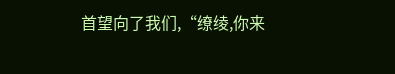首望向了我们,“缭绫,你来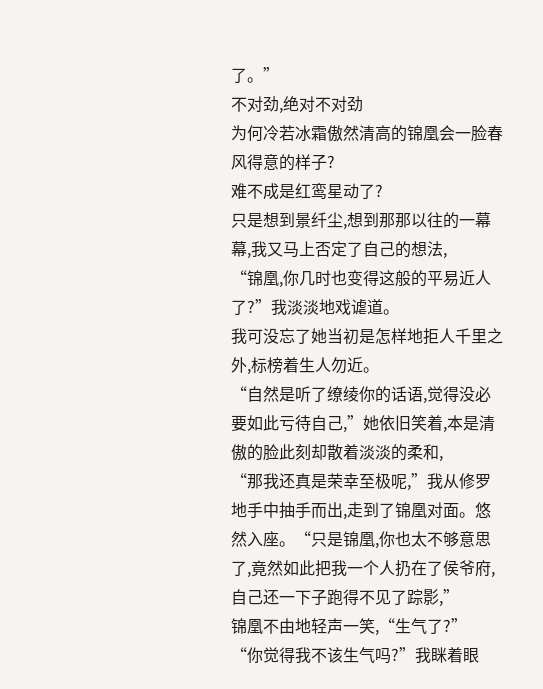了。”
不对劲,绝对不对劲
为何冷若冰霜傲然清高的锦凰会一脸春风得意的样子?
难不成是红鸾星动了?
只是想到景纤尘,想到那那以往的一幕幕,我又马上否定了自己的想法,
“锦凰,你几时也变得这般的平易近人了?”我淡淡地戏谑道。
我可没忘了她当初是怎样地拒人千里之外,标榜着生人勿近。
“自然是听了缭绫你的话语,觉得没必要如此亏待自己,”她依旧笑着,本是清傲的脸此刻却散着淡淡的柔和,
“那我还真是荣幸至极呢,”我从修罗地手中抽手而出,走到了锦凰对面。悠然入座。“只是锦凰,你也太不够意思了,竟然如此把我一个人扔在了侯爷府,自己还一下子跑得不见了踪影,”
锦凰不由地轻声一笑,“生气了?”
“你觉得我不该生气吗?”我眯着眼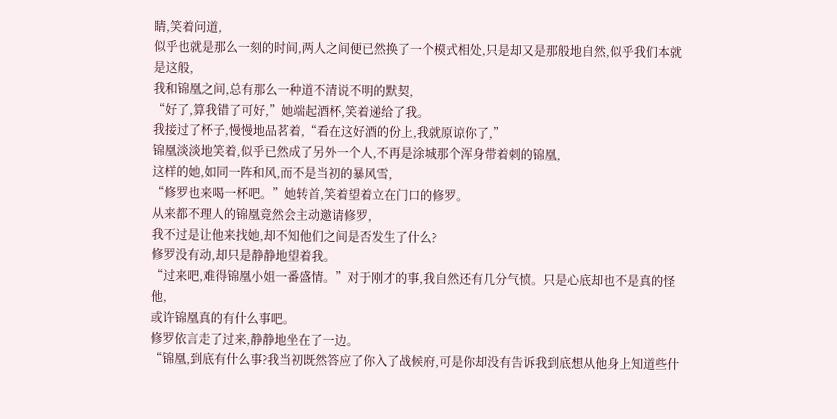睛,笑着问道,
似乎也就是那么一刻的时间,两人之间便已然换了一个模式相处,只是却又是那般地自然,似乎我们本就是这般,
我和锦凰之间,总有那么一种道不清说不明的默契,
“好了,算我错了可好,”她端起酒杯,笑着递给了我。
我接过了杯子,慢慢地品茗着,“看在这好酒的份上,我就原谅你了,”
锦凰淡淡地笑着,似乎已然成了另外一个人,不再是涂城那个浑身带着刺的锦凰,
这样的她,如同一阵和风,而不是当初的暴风雪,
“修罗也来喝一杯吧。”她转首,笑着望着立在门口的修罗。
从来都不理人的锦凰竟然会主动邀请修罗,
我不过是让他来找她,却不知他们之间是否发生了什么?
修罗没有动,却只是静静地望着我。
“过来吧,难得锦凰小姐一番盛情。”对于刚才的事,我自然还有几分气愤。只是心底却也不是真的怪他,
或许锦凰真的有什么事吧。
修罗依言走了过来,静静地坐在了一边。
“锦凰,到底有什么事?我当初既然答应了你入了战候府,可是你却没有告诉我到底想从他身上知道些什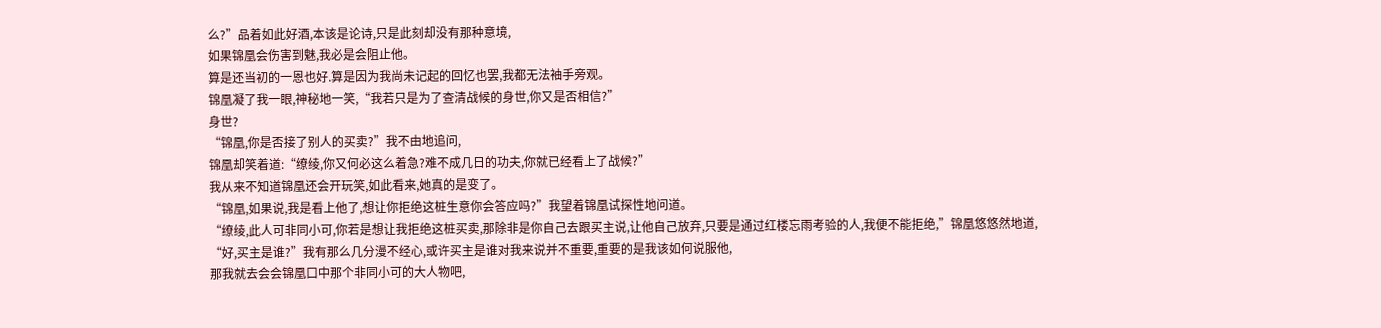么?”品着如此好酒,本该是论诗,只是此刻却没有那种意境,
如果锦凰会伤害到魅,我必是会阻止他。
算是还当初的一恩也好.算是因为我尚未记起的回忆也罢,我都无法袖手旁观。
锦凰凝了我一眼,神秘地一笑,“我若只是为了查清战候的身世,你又是否相信?”
身世?
“锦凰,你是否接了别人的买卖?”我不由地追问,
锦凰却笑着道:“缭绫,你又何必这么着急?难不成几日的功夫,你就已经看上了战候?”
我从来不知道锦凰还会开玩笑,如此看来,她真的是变了。
“锦凰,如果说,我是看上他了,想让你拒绝这桩生意你会答应吗?”我望着锦凰试探性地问道。
“缭绫,此人可非同小可,你若是想让我拒绝这桩买卖,那除非是你自己去跟买主说,让他自己放弃,只要是通过红楼忘雨考验的人,我便不能拒绝,”锦凰悠悠然地道,
“好,买主是谁?”我有那么几分漫不经心,或许买主是谁对我来说并不重要,重要的是我该如何说服他,
那我就去会会锦凰口中那个非同小可的大人物吧,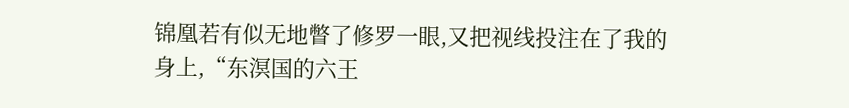锦凰若有似无地瞥了修罗一眼,又把视线投注在了我的身上,“东溟国的六王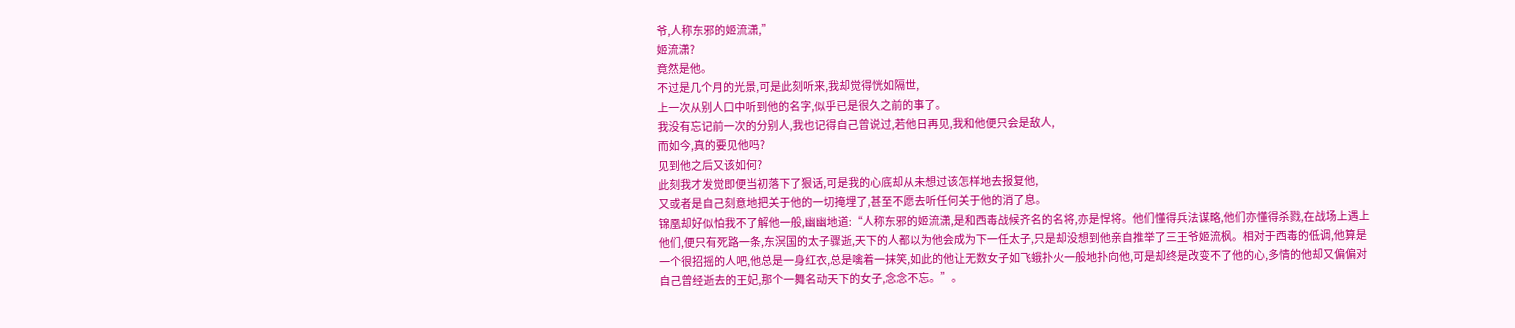爷,人称东邪的姬流潇,”
姬流潇?
竟然是他。
不过是几个月的光景,可是此刻听来,我却觉得恍如隔世,
上一次从别人口中听到他的名字,似乎已是很久之前的事了。
我没有忘记前一次的分别人,我也记得自己曾说过,若他日再见,我和他便只会是敌人,
而如今,真的要见他吗?
见到他之后又该如何?
此刻我才发觉即便当初落下了狠话,可是我的心底却从未想过该怎样地去报复他,
又或者是自己刻意地把关于他的一切掩埋了,甚至不愿去听任何关于他的消了息。
锦凰却好似怕我不了解他一般,幽幽地道:“人称东邪的姬流潇,是和西毒战候齐名的名将,亦是悍将。他们懂得兵法谋略,他们亦懂得杀戮,在战场上遇上他们,便只有死路一条,东溟国的太子骤逝,天下的人都以为他会成为下一任太子,只是却没想到他亲自推举了三王爷姬流枫。相对于西毒的低调,他算是一个很招摇的人吧,他总是一身红衣,总是噙着一抹笑,如此的他让无数女子如飞蛾扑火一般地扑向他,可是却终是改变不了他的心,多情的他却又偏偏对自己曾经逝去的王妃,那个一舞名动天下的女子,念念不忘。”。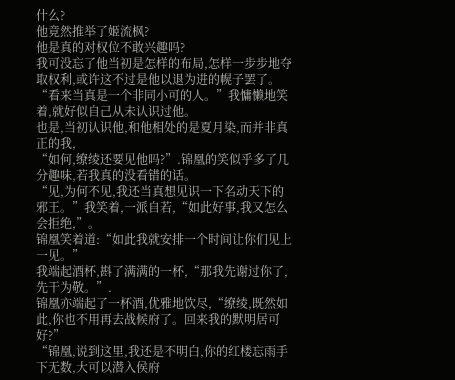什么?
他竟然推举了姬流枫?
他是真的对权位不敢兴趣吗?
我可没忘了他当初是怎样的布局,怎样一步步地夺取权利,或许这不过是他以退为进的幌子罢了。
“看来当真是一个非同小可的人。”我慵懒地笑着,就好似自己从未认识过他。
也是,当初认识他,和他相处的是夏月染,而并非真正的我,
“如何,缭绫还要见他吗?”.锦凰的笑似乎多了几分趣味,若我真的没看错的话。
“见,为何不见,我还当真想见识一下名动天下的邪王。”我笑着,一派自若,“如此好事,我又怎么会拒绝,”。
锦凰笑着道:“如此我就安排一个时间让你们见上一见。”
我端起酒杯,斟了满满的一杯,“那我先谢过你了,先干为敬。”.
锦凰亦端起了一杯酒,优雅地饮尽,“缭绫,既然如此,你也不用再去战候府了。回来我的默明居可好?”
“锦凰,说到这里,我还是不明白,你的红楼忘雨手下无数,大可以潜入侯府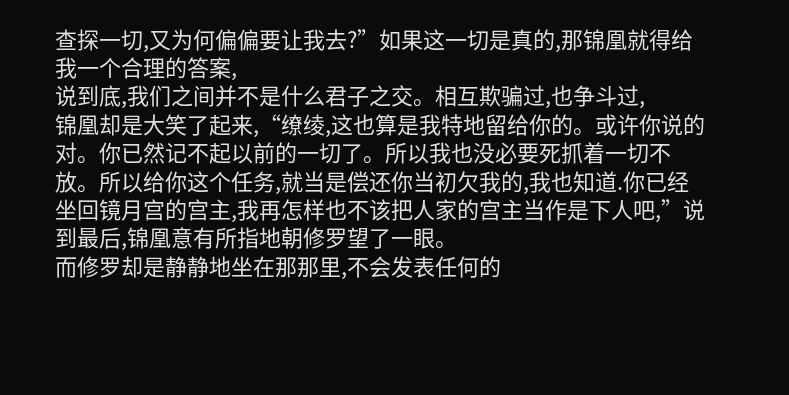查探一切,又为何偏偏要让我去?”如果这一切是真的,那锦凰就得给我一个合理的答案,
说到底,我们之间并不是什么君子之交。相互欺骗过,也争斗过,
锦凰却是大笑了起来,“缭绫,这也算是我特地留给你的。或许你说的对。你已然记不起以前的一切了。所以我也没必要死抓着一切不放。所以给你这个任务,就当是偿还你当初欠我的,我也知道.你已经坐回镜月宫的宫主,我再怎样也不该把人家的宫主当作是下人吧,”说到最后,锦凰意有所指地朝修罗望了一眼。
而修罗却是静静地坐在那那里,不会发表任何的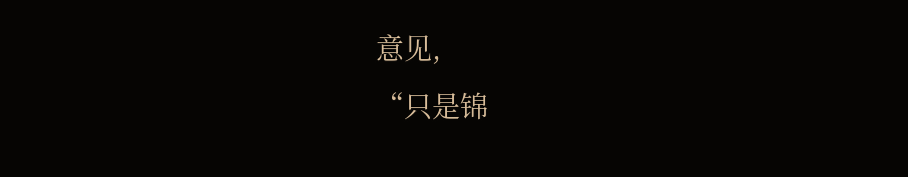意见,
“只是锦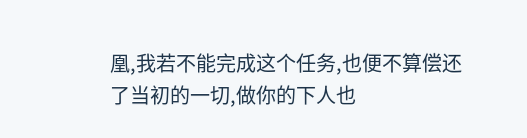凰,我若不能完成这个任务,也便不算偿还了当初的一切,做你的下人也